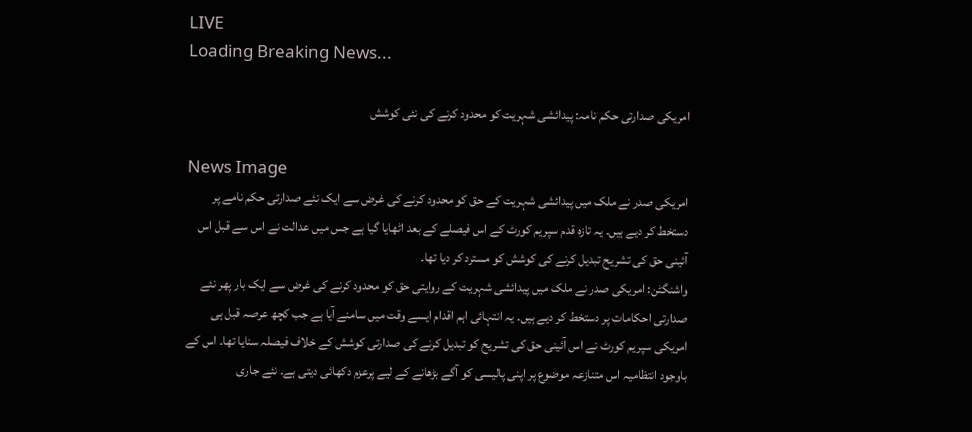LIVE
Loading Breaking News...

امریکی صدارتی حکم نامہ: پیدائشی شہریت کو محدود کرنے کی نئی کوشش

News Image
امریکی صدر نے ملک میں پیدائشی شہریت کے حق کو محدود کرنے کی غرض سے ایک نئے صدارتی حکم نامے پر دستخط کر دیے ہیں۔ یہ تازہ قدم سپریم کورٹ کے اس فیصلے کے بعد اٹھایا گیا ہے جس میں عدالت نے اس سے قبل اس آئینی حق کی تشریح تبدیل کرنے کی کوشش کو مسترد کر دیا تھا۔
واشنگٹن: امریکی صدر نے ملک میں پیدائشی شہریت کے روایتی حق کو محدود کرنے کی غرض سے ایک بار پھر نئے صدارتی احکامات پر دستخط کر دیے ہیں۔ یہ انتہائی اہم اقدام ایسے وقت میں سامنے آیا ہے جب کچھ عرصہ قبل ہی امریکی سپریم کورٹ نے اس آئینی حق کی تشریح کو تبدیل کرنے کی صدارتی کوشش کے خلاف فیصلہ سنایا تھا۔ اس کے باوجود انتظامیہ اس متنازعہ موضوع پر اپنی پالیسی کو آگے بڑھانے کے لیے پرعزم دکھائی دیتی ہے۔ نئے جاری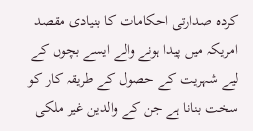کردہ صدارتی احکامات کا بنیادی مقصد امریکہ میں پیدا ہونے والے ایسے بچوں کے لیے شہریت کے حصول کے طریقہ کار کو سخت بنانا ہے جن کے والدین غیر ملکی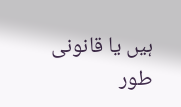ہیں یا قانونی طور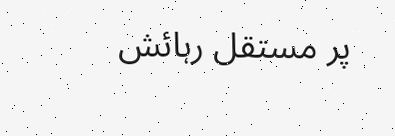پر مستقل رہائش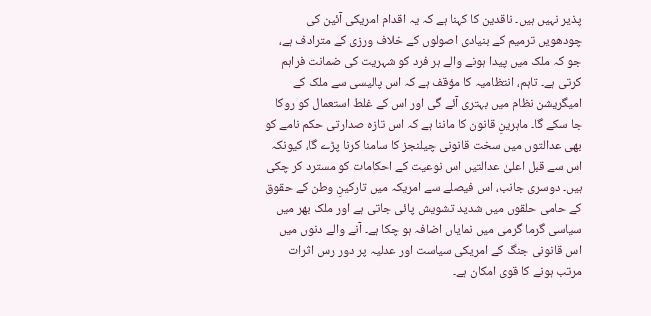پذیر نہیں ہیں۔ ناقدین کا کہنا ہے کہ یہ اقدام امریکی آئین کی چودھویں ترمیم کے بنیادی اصولوں کے خلاف ورزی کے مترادف ہے، جو کہ ملک میں پیدا ہونے والے ہر فرد کو شہریت کی ضمانت فراہم کرتی ہے۔ تاہم، انتظامیہ کا مؤقف ہے کہ اس پالیسی سے ملک کے امیگریشن نظام میں بہتری آئے گی اور اس کے غلط استعمال کو روکا جا سکے گا۔ ماہرینِ قانون کا ماننا ہے کہ اس تازہ صدارتی حکم نامے کو بھی عدالتوں میں سخت قانونی چیلنجز کا سامنا کرنا پڑے گا، کیونکہ اس سے قبل اعلیٰ عدالتیں اس نوعیت کے احکامات کو مسترد کر چکی ہیں۔ دوسری جانب، اس فیصلے سے امریکہ میں تارکینِ وطن کے حقوق کے حامی حلقوں میں شدید تشویش پائی جاتی ہے اور ملک بھر میں سیاسی گرما گرمی میں نمایاں اضافہ ہو چکا ہے۔ آنے والے دنوں میں اس قانونی جنگ کے امریکی سیاست اور عدلیہ پر دور رس اثرات مرتب ہونے کا قوی امکان ہے۔